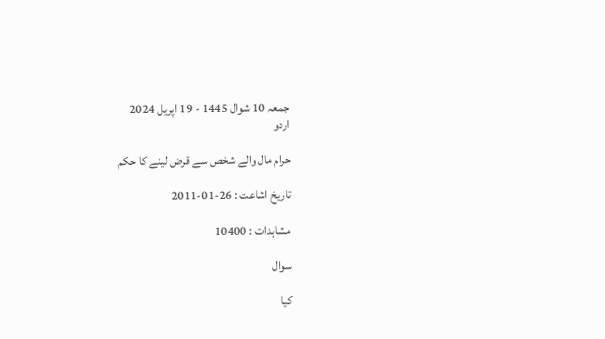جمعہ 10 شوال 1445 - 19 اپریل 2024
اردو

حرام مال والے شخص سے قرض لينے كا حكم

تاریخ اشاعت : 26-01-2011

مشاہدات : 10400

سوال

كيا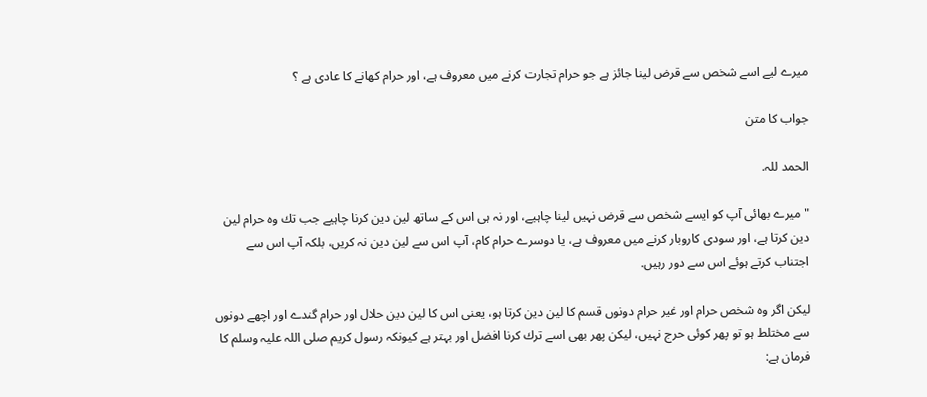ميرے ليے اسے شخص سے قرض لينا جائز ہے جو حرام تجارت كرنے ميں معروف ہے، اور حرام كھانے كا عادى ہے ؟

جواب کا متن

الحمد للہ.

" ميرے بھائى آپ كو ايسے شخص سے قرض نہيں لينا چاہيے، اور نہ ہى اس كے ساتھ لين دين كرنا چاہيے جب تك وہ حرام لين دين كرتا ہے، اور سودى كاروبار كرنے ميں معروف ہے، يا دوسرے حرام كام، آپ اس سے لين دين نہ كريں، بلكہ آپ اس سے اجتناب كرتے ہوئے اس سے دور رہيں.

ليكن اگر وہ شخص حرام اور غير حرام دونوں قسم كا لين دين كرتا ہو، يعنى اس كا لين دين حلال اور حرام گندے اور اچھے دونوں سے مختلط ہو تو پھر كوئى حرج نہيں، ليكن پھر بھى اسے ترك كرنا افضل اور بہتر ہے كيونكہ رسول كريم صلى اللہ عليہ وسلم كا فرمان ہے: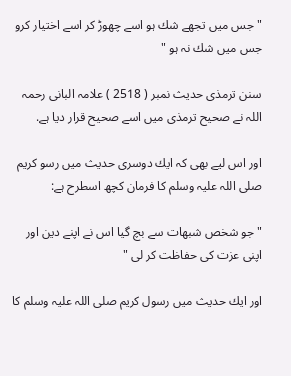" جس ميں تجھے شك ہو اسے چھوڑ كر اسے اختيار كرو جس ميں شك نہ ہو "

سنن ترمذى حديث نمبر ( 2518 ) علامہ البانى رحمہ اللہ نے صحيح ترمذى ميں اسے صحيح قرار ديا ہے.

اور اس ليے بھى كہ ايك دوسرى حديث ميں رسو كريم صلى اللہ عليہ وسلم كا فرمان كچھ اسطرح ہے:

" جو شخص شبھات سے بچ گيا اس نے اپنے دين اور اپنى عزت كى حفاظت كر لى "

اور ايك حديث ميں رسول كريم صلى اللہ عليہ وسلم كا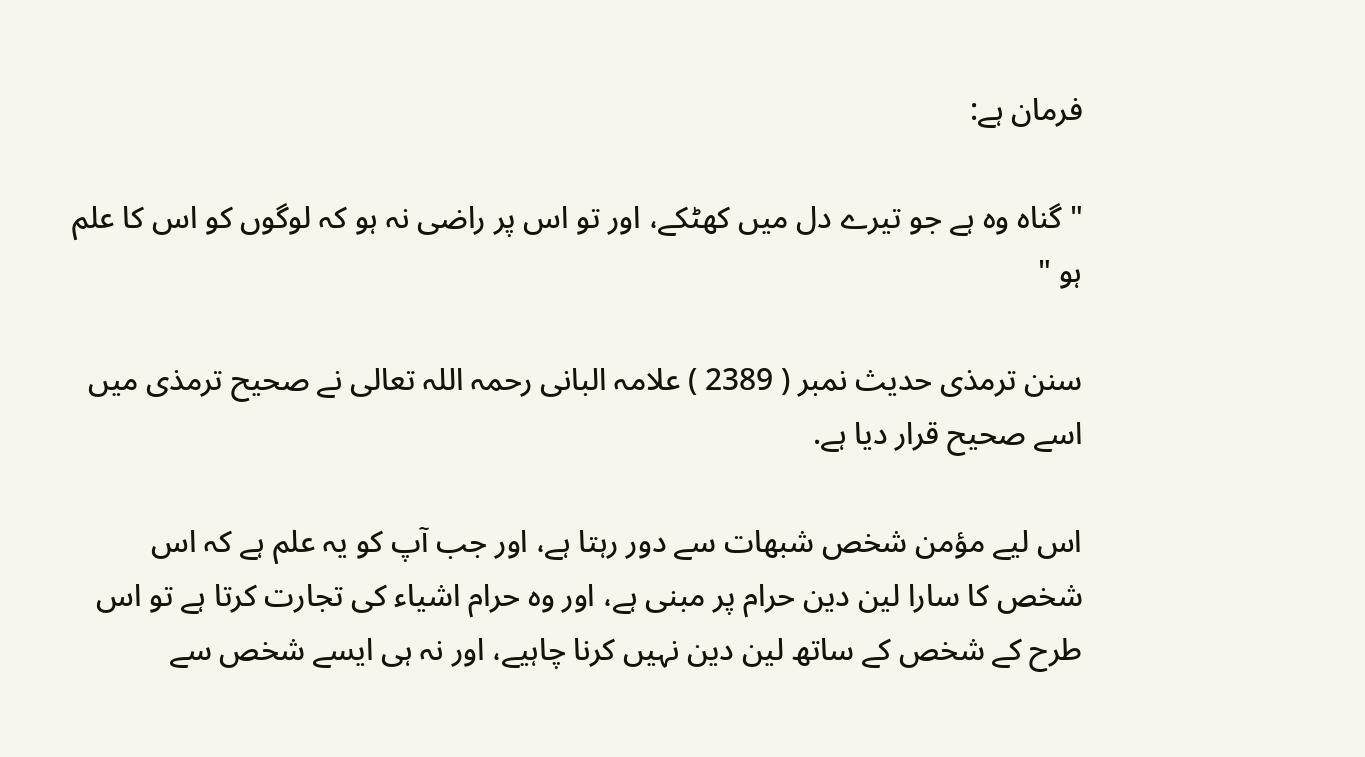فرمان ہے:

" گناہ وہ ہے جو تيرے دل ميں كھٹكے، اور تو اس پر راضى نہ ہو كہ لوگوں كو اس كا علم ہو "

سنن ترمذى حديث نمبر ( 2389 ) علامہ البانى رحمہ اللہ تعالى نے صحيح ترمذى ميں اسے صحيح قرار ديا ہے.

اس ليے مؤمن شخص شبھات سے دور رہتا ہے، اور جب آپ كو يہ علم ہے كہ اس شخص كا سارا لين دين حرام پر مبنى ہے، اور وہ حرام اشياء كى تجارت كرتا ہے تو اس طرح كے شخص كے ساتھ لين دين نہيں كرنا چاہيے، اور نہ ہى ايسے شخص سے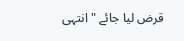قرض ليا جائے " انتہى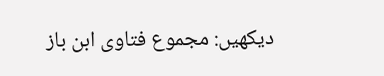ديكھيں: مجموع فتاوى ابن باز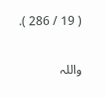( 19 / 286 ).

واللہ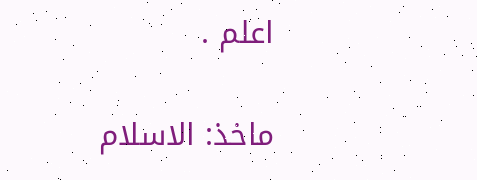اعلم .

ماخذ: الاسلام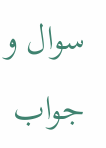سوال و جواب